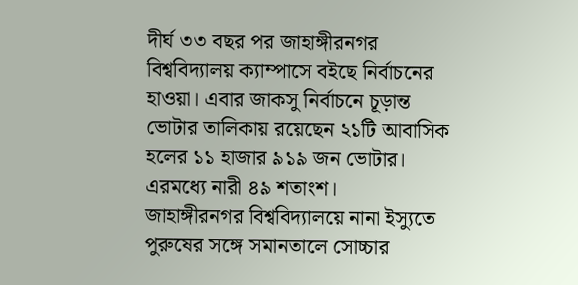দীর্ঘ ৩৩ বছর পর জাহাঙ্গীরনগর বিশ্ববিদ্যালয় ক্যাম্পাসে বইছে নির্বাচনের হাওয়া। এবার জাকসু নির্বাচনে চূড়ান্ত ভোটার তালিকায় রয়েছেন ২১টি আবাসিক হলের ১১ হাজার ৯১৯ জন ভোটার। এরমধ্যে নারী ৪৯ শতাংশ।
জাহাঙ্গীরনগর বিশ্ববিদ্যালয়ে নানা ইস্যুতে পুরুষের সঙ্গে সমানতালে সোচ্চার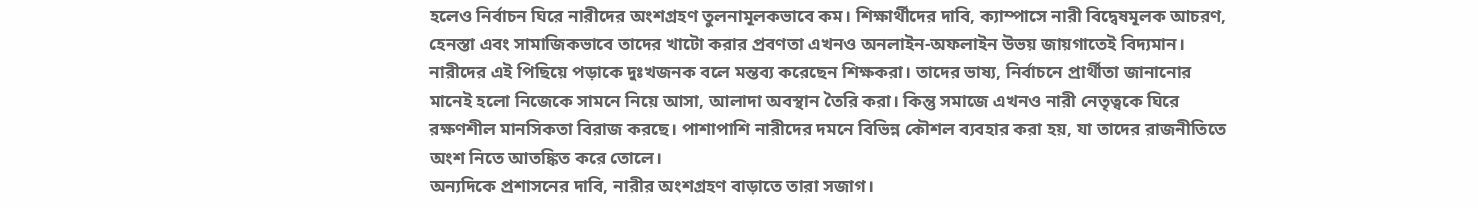হলেও নির্বাচন ঘিরে নারীদের অংশগ্রহণ তুলনামূলকভাবে কম। শিক্ষার্থীদের দাবি, ক্যাম্পাসে নারী বিদ্বেষমূলক আচরণ, হেনস্তা এবং সামাজিকভাবে তাদের খাটো করার প্রবণতা এখনও অনলাইন-অফলাইন উভয় জায়গাতেই বিদ্যমান।
নারীদের এই পিছিয়ে পড়াকে দুঃখজনক বলে মন্তব্য করেছেন শিক্ষকরা। তাদের ভাষ্য, নির্বাচনে প্রার্থীতা জানানোর মানেই হলো নিজেকে সামনে নিয়ে আসা, আলাদা অবস্থান তৈরি করা। কিন্তু সমাজে এখনও নারী নেতৃত্বকে ঘিরে রক্ষণশীল মানসিকতা বিরাজ করছে। পাশাপাশি নারীদের দমনে বিভিন্ন কৌশল ব্যবহার করা হয়, যা তাদের রাজনীতিতে অংশ নিতে আতঙ্কিত করে তোলে।
অন্যদিকে প্রশাসনের দাবি, নারীর অংশগ্রহণ বাড়াতে তারা সজাগ।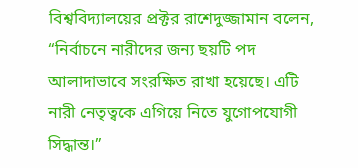বিশ্ববিদ্যালয়ের প্রক্টর রাশেদুজ্জামান বলেন, “নির্বাচনে নারীদের জন্য ছয়টি পদ আলাদাভাবে সংরক্ষিত রাখা হয়েছে। এটি নারী নেতৃত্বকে এগিয়ে নিতে যুগোপযোগী সিদ্ধান্ত।”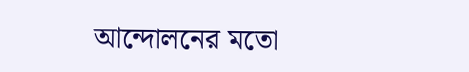আন্দোলনের মতো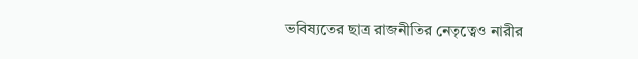ভবিষ্যতের ছাত্র রাজনীতির নেতৃত্বেও নারীর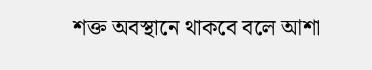শক্ত অবস্থানে থাকবে বলে আশা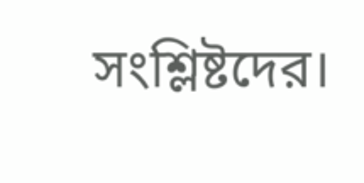সংশ্লিষ্টদের।